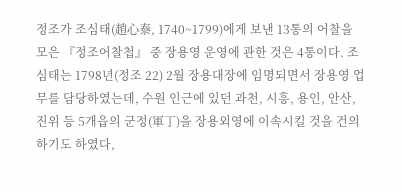정조가 조심태(趙心泰, 1740~1799)에게 보낸 13통의 어찰을 모은 『정조어찰첩』 중 장용영 운영에 관한 것은 4통이다. 조심태는 1798년(정조 22) 2월 장용대장에 임명되면서 장용영 업무를 담당하였는데, 수원 인근에 있던 과천, 시흥, 용인, 안산, 진위 등 5개읍의 군정(軍丁)을 장용외영에 이속시킬 것을 건의하기도 하였다,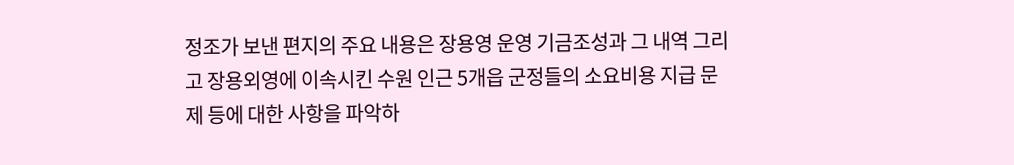정조가 보낸 편지의 주요 내용은 장용영 운영 기금조성과 그 내역 그리고 장용외영에 이속시킨 수원 인근 5개읍 군정들의 소요비용 지급 문제 등에 대한 사항을 파악하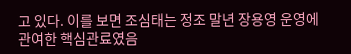고 있다. 이를 보면 조심태는 정조 말년 장용영 운영에 관여한 핵심관료였음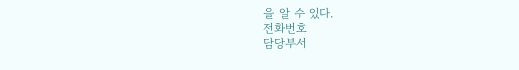을 알 수 있다.
전화번호
담당부서